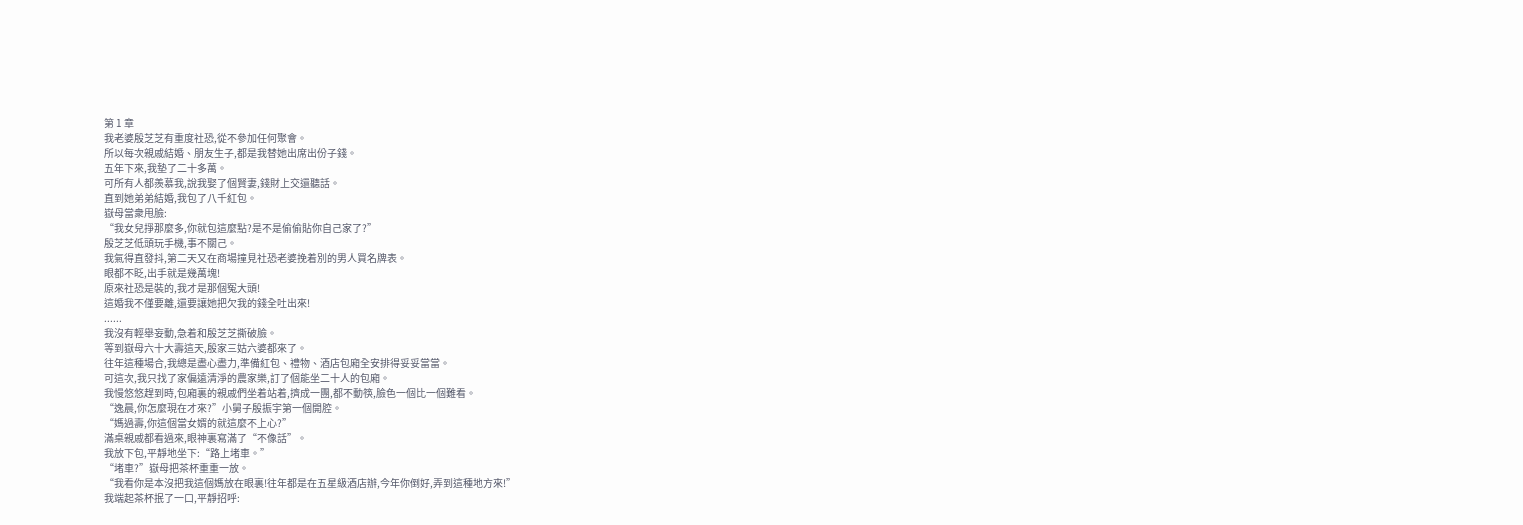第 1 章
我老婆殷芝芝有重度社恐,從不參加任何聚會。
所以每次親戚結婚、朋友生子,都是我替她出席出份子錢。
五年下來,我墊了二十多萬。
可所有人都羨慕我,說我娶了個賢妻,錢財上交還聽話。
直到她弟弟結婚,我包了八千紅包。
嶽母當衆甩臉:
“我女兒掙那麼多,你就包這麼點?是不是偷偷貼你自己家了?”
殷芝芝低頭玩手機,事不關己。
我氣得直發抖,第二天又在商場撞見社恐老婆挽着別的男人買名牌表。
眼都不眨,出手就是幾萬塊!
原來社恐是裝的,我才是那個冤大頭!
這婚我不僅要離,還要讓她把欠我的錢全吐出來!
......
我沒有輕舉妄動,急着和殷芝芝撕破臉。
等到嶽母六十大壽這天,殷家三姑六婆都來了。
往年這種場合,我總是盡心盡力,準備紅包、禮物、酒店包廂全安排得妥妥當當。
可這次,我只找了家偏遠清淨的農家樂,訂了個能坐二十人的包廂。
我慢悠悠趕到時,包廂裏的親戚們坐着站着,擠成一團,都不動筷,臉色一個比一個難看。
“逸晨,你怎麼現在才來?”小舅子殷振宇第一個開腔。
“媽過壽,你這個當女婿的就這麼不上心?”
滿桌親戚都看過來,眼神裏寫滿了“不像話”。
我放下包,平靜地坐下:“路上堵車。”
“堵車?”嶽母把茶杯重重一放。
“我看你是本沒把我這個媽放在眼裏!往年都是在五星級酒店辦,今年你倒好,弄到這種地方來!”
我端起茶杯抿了一口,平靜招呼: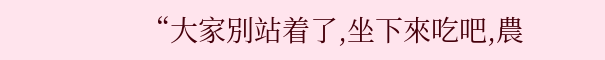“大家別站着了,坐下來吃吧,農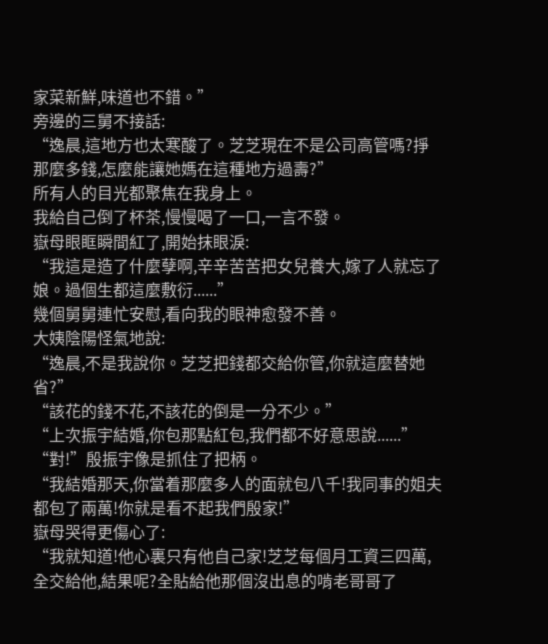家菜新鮮,味道也不錯。”
旁邊的三舅不接話:
“逸晨,這地方也太寒酸了。芝芝現在不是公司高管嗎?掙那麼多錢,怎麼能讓她媽在這種地方過壽?”
所有人的目光都聚焦在我身上。
我給自己倒了杯茶,慢慢喝了一口,一言不發。
嶽母眼眶瞬間紅了,開始抹眼淚:
“我這是造了什麼孽啊,辛辛苦苦把女兒養大,嫁了人就忘了娘。過個生都這麼敷衍......”
幾個舅舅連忙安慰,看向我的眼神愈發不善。
大姨陰陽怪氣地說:
“逸晨,不是我說你。芝芝把錢都交給你管,你就這麼替她省?”
“該花的錢不花,不該花的倒是一分不少。”
“上次振宇結婚,你包那點紅包,我們都不好意思說......”
“對!”殷振宇像是抓住了把柄。
“我結婚那天,你當着那麼多人的面就包八千!我同事的姐夫都包了兩萬!你就是看不起我們殷家!”
嶽母哭得更傷心了:
“我就知道!他心裏只有他自己家!芝芝每個月工資三四萬,全交給他,結果呢?全貼給他那個沒出息的啃老哥哥了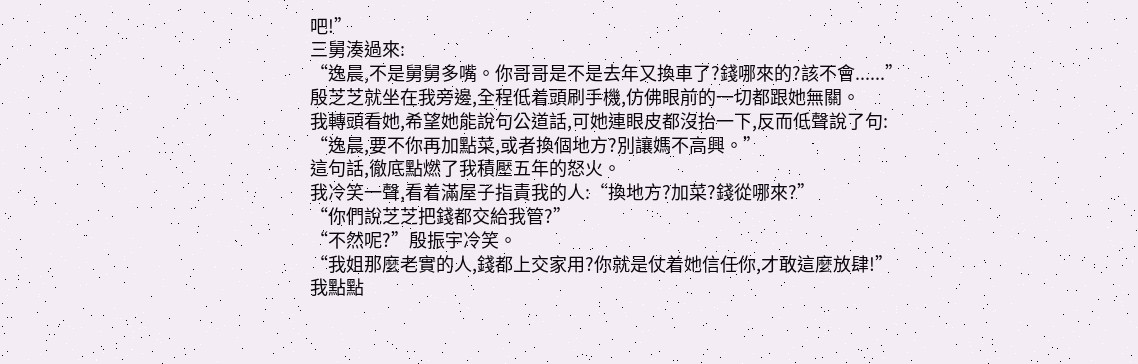吧!”
三舅湊過來:
“逸晨,不是舅舅多嘴。你哥哥是不是去年又換車了?錢哪來的?該不會......”
殷芝芝就坐在我旁邊,全程低着頭刷手機,仿佛眼前的一切都跟她無關。
我轉頭看她,希望她能說句公道話,可她連眼皮都沒抬一下,反而低聲說了句:
“逸晨,要不你再加點菜,或者換個地方?別讓媽不高興。”
這句話,徹底點燃了我積壓五年的怒火。
我冷笑一聲,看着滿屋子指責我的人:“換地方?加菜?錢從哪來?”
“你們說芝芝把錢都交給我管?”
“不然呢?”殷振宇冷笑。
“我姐那麼老實的人,錢都上交家用?你就是仗着她信任你,才敢這麼放肆!”
我點點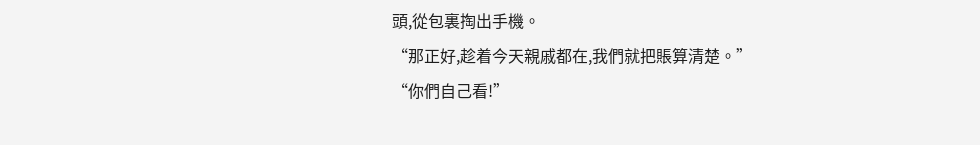頭,從包裏掏出手機。
“那正好,趁着今天親戚都在,我們就把賬算清楚。”
“你們自己看!”